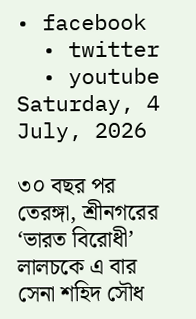• facebook
  • twitter
  • youtube
Saturday, 4 July, 2026

৩০ বছর পর তেরঙ্গা, শ্রীনগরের ‘ভারত বিরোধী’ লালচকে এ বার সেনা শহিদ সৌধ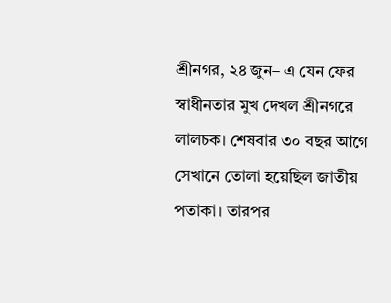শ্রীনগর, ২৪ জুন– এ যেন ফের স্বাধীনতার মুখ দেখল শ্রীনগরে লালচক। শেষবার ৩০ বছর আগে সেখানে তোলা হয়েছিল জাতীয় পতাকা। তারপর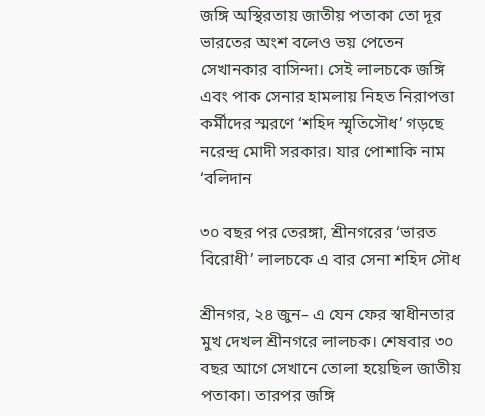জঙ্গি অস্থিরতায় জাতীয় পতাকা তো দূর ভারতের অংশ বলেও ভয় পেতেন সেখানকার বাসিন্দা। সেই লালচকে জঙ্গি এবং পাক সেনার হামলায় নিহত নিরাপত্তা কর্মীদের স্মরণে ‘শহিদ স্মৃতিসৌধ’ গড়ছে নরেন্দ্র মোদী সরকার। যার পোশাকি নাম ‘বলিদান

৩০ বছর পর তেরঙ্গা, শ্রীনগরের ‘ভারত বিরোধী’ লালচকে এ বার সেনা শহিদ সৌধ

শ্রীনগর, ২৪ জুন– এ যেন ফের স্বাধীনতার মুখ দেখল শ্রীনগরে লালচক। শেষবার ৩০ বছর আগে সেখানে তোলা হয়েছিল জাতীয় পতাকা। তারপর জঙ্গি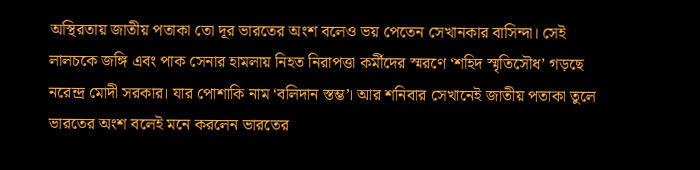অস্থিরতায় জাতীয় পতাকা তো দূর ভারতের অংশ বলেও ভয় পেতেন সেখানকার বাসিন্দা। সেই লালচকে জঙ্গি এবং পাক সেনার হামলায় নিহত নিরাপত্তা কর্মীদের স্মরণে ‘শহিদ স্মৃতিসৌধ’ গড়ছে নরেন্দ্র মোদী সরকার। যার পোশাকি নাম ‘বলিদান স্তম্ভ’। আর শনিবার সেখানেই জাতীয় পতাকা তুলে ভারতের অংশ বলেই মনে করলেন ভারতের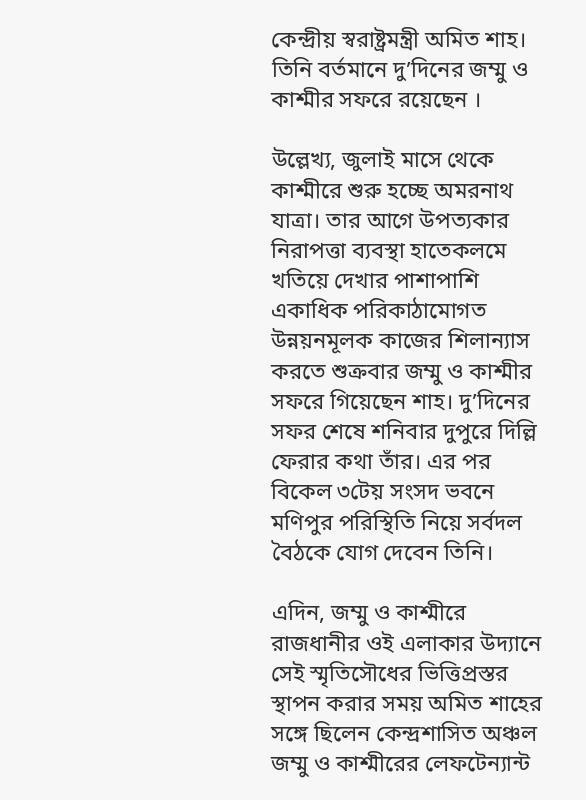কেন্দ্রীয় স্বরাষ্ট্রমন্ত্রী অমিত শাহ। তিনি বর্তমানে দু’দিনের জম্মু ও কাশ্মীর সফরে রয়েছেন ।

উল্লেখ্য, জুলাই মাসে থেকে কাশ্মীরে শুরু হচ্ছে অমরনাথ যাত্রা। তার আগে উপত্যকার নিরাপত্তা ব্যবস্থা হাতেকলমে খতিয়ে দেখার পাশাপাশি একাধিক পরিকাঠামোগত উন্নয়নমূলক কাজের শিলান্যাস করতে শুক্রবার জম্মু ও কাশ্মীর সফরে গিয়েছেন শাহ। দু’দিনের সফর শেষে শনিবার দুপুরে দিল্লি ফেরার কথা তাঁর। এর পর বিকেল ৩টেয় সংসদ ভবনে মণিপুর পরিস্থিতি নিয়ে সর্বদল বৈঠকে যোগ দেবেন তিনি।

এদিন, জম্মু ও কাশ্মীরে রাজধানীর ওই এলাকার উদ্যানে সেই স্মৃতিসৌধের ভিত্তিপ্রস্তর স্থাপন করার সময় অমিত শাহের সঙ্গে ছিলেন কেন্দ্রশাসিত অঞ্চল জম্মু ও কাশ্মীরের লেফটেন্যান্ট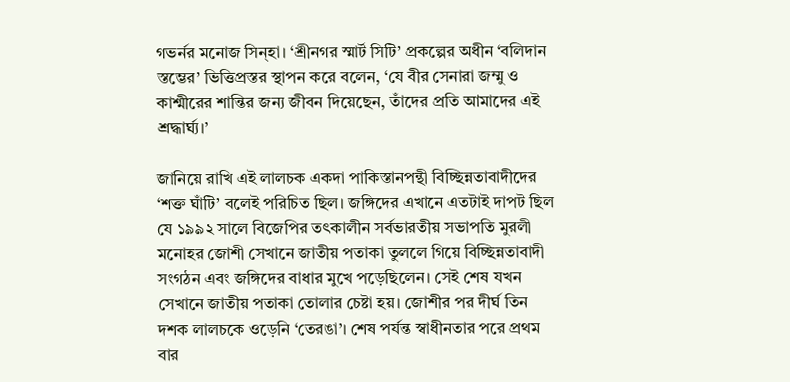গভর্নর মনোজ সিন্‌হা। ‘শ্রীনগর স্মার্ট সিটি’ প্রকল্পের অধীন ‘বলিদান স্তম্ভের’ ভিত্তিপ্রস্তর স্থাপন করে বলেন, ‘যে বীর সেনারা জম্মু ও কাশ্মীরের শান্তির জন্য জীবন দিয়েছেন, তাঁদের প্রতি আমাদের এই শ্রদ্ধার্ঘ্য।’

জানিয়ে রাখি এই লালচক একদা পাকিস্তানপন্থী বিচ্ছিন্নতাবাদীদের ‘শক্ত ঘাঁটি’ বলেই পরিচিত ছিল। জঙ্গিদের এখানে এতটাই দাপট ছিল যে ১৯৯২ সালে বিজেপির তৎকালীন সর্বভারতীয় সভাপতি মুরলী মনোহর জোশী সেখানে জাতীয় পতাকা তুললে গিয়ে বিচ্ছিন্নতাবাদী সংগঠন এবং জঙ্গিদের বাধার মুখে পড়েছিলেন। সেই শেষ যখন সেখানে জাতীয় পতাকা তোলার চেষ্টা হয়। জোশীর পর দীর্ঘ তিন দশক লালচকে ওড়েনি ‘তেরঙা’। শেষ পর্যন্ত স্বাধীনতার পরে প্রথম বার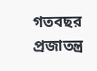গতবছর প্রজাতন্ত্র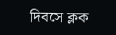দিবসে ক্লক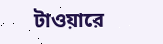টাওয়ারে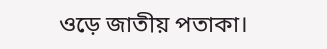ওড়ে জাতীয় পতাকা।